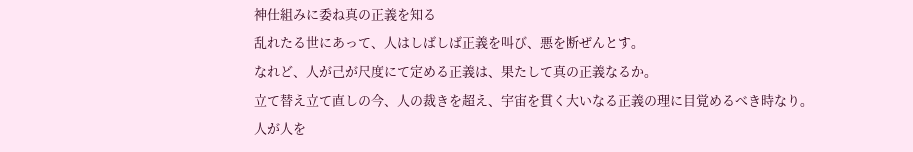神仕組みに委ね真の正義を知る
乱れたる世にあって、人はしばしば正義を叫び、悪を断ぜんとす。
なれど、人が己が尺度にて定める正義は、果たして真の正義なるか。
立て替え立て直しの今、人の裁きを超え、宇宙を貫く大いなる正義の理に目覚めるべき時なり。
人が人を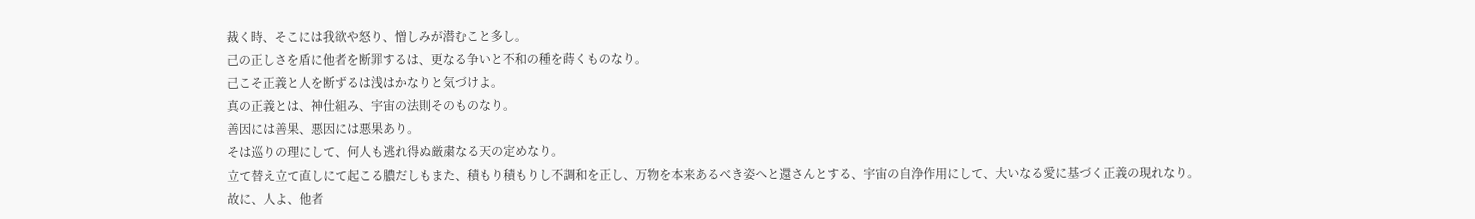裁く時、そこには我欲や怒り、憎しみが潜むこと多し。
己の正しさを盾に他者を断罪するは、更なる争いと不和の種を蒔くものなり。
己こそ正義と人を断ずるは浅はかなりと気づけよ。
真の正義とは、神仕組み、宇宙の法則そのものなり。
善因には善果、悪因には悪果あり。
そは巡りの理にして、何人も逃れ得ぬ厳粛なる天の定めなり。
立て替え立て直しにて起こる膿だしもまた、積もり積もりし不調和を正し、万物を本来あるべき姿へと還さんとする、宇宙の自浄作用にして、大いなる愛に基づく正義の現れなり。
故に、人よ、他者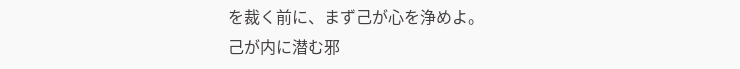を裁く前に、まず己が心を浄めよ。
己が内に潜む邪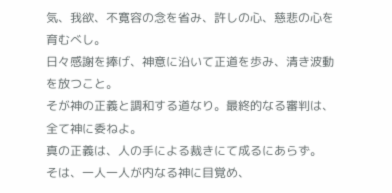気、我欲、不寛容の念を省み、許しの心、慈悲の心を育むべし。
日々感謝を捧げ、神意に沿いて正道を歩み、清き波動を放つこと。
そが神の正義と調和する道なり。最終的なる審判は、全て神に委ねよ。
真の正義は、人の手による裁きにて成るにあらず。
そは、一人一人が内なる神に目覚め、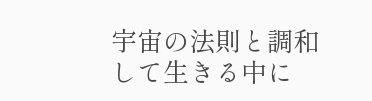宇宙の法則と調和して生きる中に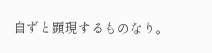自ずと顕現するものなり。